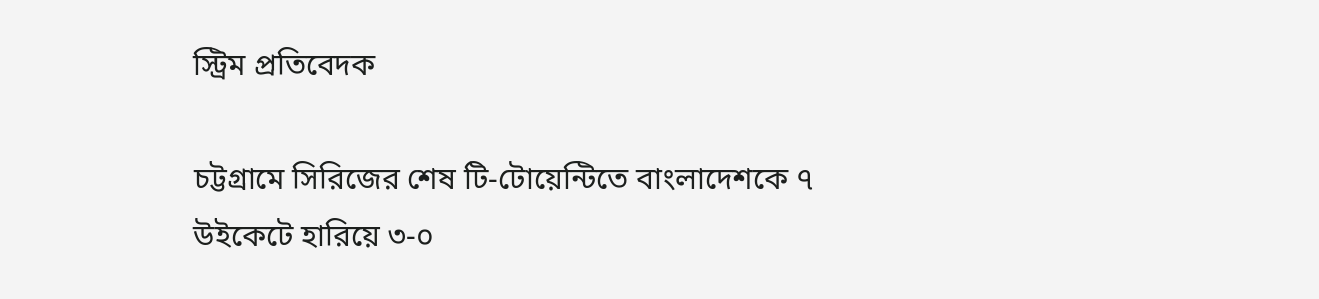স্ট্রিম প্রতিবেদক

চট্টগ্রামে সিরিজের শেষ টি-টোয়েন্টিতে বাংলাদেশকে ৭ উইকেটে হারিয়ে ৩-০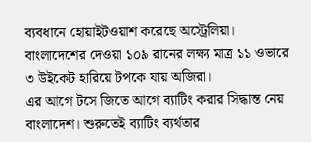ব্যবধানে হোয়াইটওয়াশ করেছে অস্ট্রেলিয়া। বাংলাদেশের দেওয়া ১০৯ রানের লক্ষ্য মাত্র ১১ ওভারে ৩ উইকেট হারিয়ে টপকে যায় অজিরা।
এর আগে টসে জিতে আগে ব্যাটিং করার সিদ্ধান্ত নেয় বাংলাদেশ। শুরুতেই ব্যাটিং ব্যর্থতার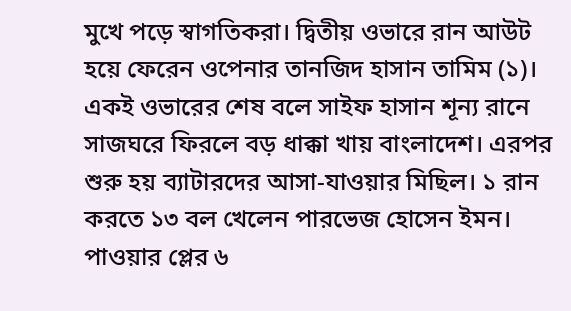মুখে পড়ে স্বাগতিকরা। দ্বিতীয় ওভারে রান আউট হয়ে ফেরেন ওপেনার তানজিদ হাসান তামিম (১)। একই ওভারের শেষ বলে সাইফ হাসান শূন্য রানে সাজঘরে ফিরলে বড় ধাক্কা খায় বাংলাদেশ। এরপর শুরু হয় ব্যাটারদের আসা-যাওয়ার মিছিল। ১ রান করতে ১৩ বল খেলেন পারভেজ হোসেন ইমন। পাওয়ার প্লের ৬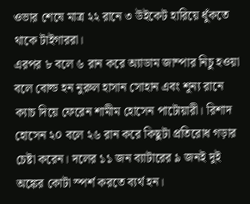ওভার শেষে মাত্র ২২ রানে ৩ উইকেট হারিয়ে ধুঁকতে থাকে টাইগাররা।
এরপর ৮ বলে ৬ রান করে অ্যাডাম জাম্পার নিচু হওয়া বলে বোল্ড হন নুরুল হাসান সোহান এবং শূন্য রানে ক্যাচ দিয়ে ফেরেন শামীম হোসেন পাটোয়ারী। রিশাদ হোসেন ২০ বলে ২৬ রান করে কিছুটা প্রতিরোধ গড়ার চেষ্টা করেন। দলের ১১ জন ব্যাটারের ৯ জনই দুই অঙ্কের কোটা স্পর্শ করতে ব্যর্থ হন।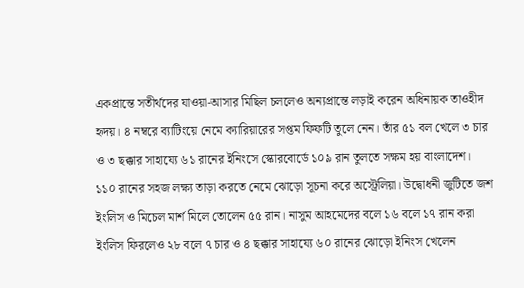একপ্রান্তে সতীর্থদের যাওয়া-আসার মিছিল চললেও অন্যপ্রান্তে লড়াই করেন অধিনায়ক তাওহীদ হৃদয়। ৪ নম্বরে ব্যাটিংয়ে নেমে ক্যারিয়ারের সপ্তম ফিফটি তুলে নেন। তাঁর ৫১ বল খেলে ৩ চার ও ৩ ছক্কার সাহায্যে ৬১ রানের ইনিংসে স্কোরবোর্ডে ১০৯ রান তুলতে সক্ষম হয় বাংলাদেশ।
১১০ রানের সহজ লক্ষ্য তাড়া করতে নেমে ঝোড়ো সূচনা করে অস্ট্রেলিয়া। উদ্বোধনী জুটিতে জশ ইংলিস ও মিচেল মার্শ মিলে তোলেন ৫৫ রান। নাসুম আহমেদের বলে ১৬ বলে ১৭ রান করা ইংলিস ফিরলেও ২৮ বলে ৭ চার ও ৪ ছক্কার সাহায্যে ৬০ রানের ঝোড়ো ইনিংস খেলেন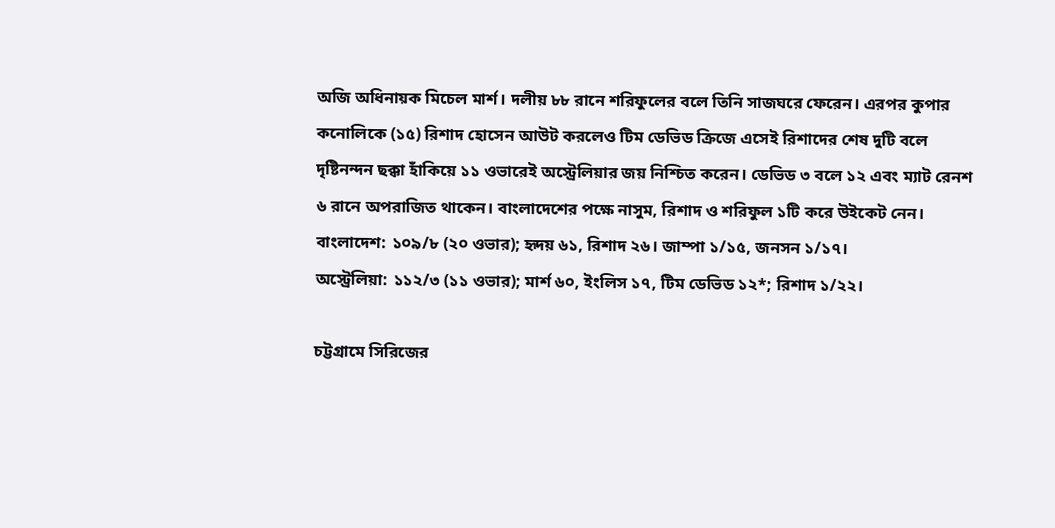অজি অধিনায়ক মিচেল মার্শ। দলীয় ৮৮ রানে শরিফুলের বলে তিনি সাজঘরে ফেরেন। এরপর কুপার কনোলিকে (১৫) রিশাদ হোসেন আউট করলেও টিম ডেভিড ক্রিজে এসেই রিশাদের শেষ দুটি বলে দৃষ্টিনন্দন ছক্কা হাঁকিয়ে ১১ ওভারেই অস্ট্রেলিয়ার জয় নিশ্চিত করেন। ডেভিড ৩ বলে ১২ এবং ম্যাট রেনশ ৬ রানে অপরাজিত থাকেন। বাংলাদেশের পক্ষে নাসুম, রিশাদ ও শরিফুল ১টি করে উইকেট নেন।
বাংলাদেশ: ১০৯/৮ (২০ ওভার); হৃদয় ৬১, রিশাদ ২৬। জাম্পা ১/১৫, জনসন ১/১৭।
অস্ট্রেলিয়া: ১১২/৩ (১১ ওভার); মার্শ ৬০, ইংলিস ১৭, টিম ডেভিড ১২*; রিশাদ ১/২২।

চট্টগ্রামে সিরিজের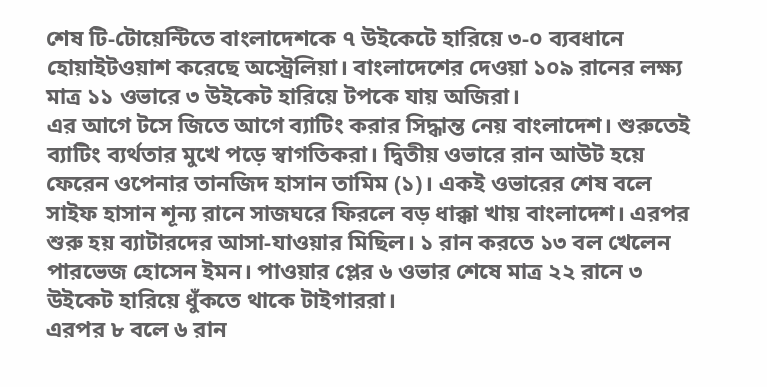শেষ টি-টোয়েন্টিতে বাংলাদেশকে ৭ উইকেটে হারিয়ে ৩-০ ব্যবধানে হোয়াইটওয়াশ করেছে অস্ট্রেলিয়া। বাংলাদেশের দেওয়া ১০৯ রানের লক্ষ্য মাত্র ১১ ওভারে ৩ উইকেট হারিয়ে টপকে যায় অজিরা।
এর আগে টসে জিতে আগে ব্যাটিং করার সিদ্ধান্ত নেয় বাংলাদেশ। শুরুতেই ব্যাটিং ব্যর্থতার মুখে পড়ে স্বাগতিকরা। দ্বিতীয় ওভারে রান আউট হয়ে ফেরেন ওপেনার তানজিদ হাসান তামিম (১)। একই ওভারের শেষ বলে সাইফ হাসান শূন্য রানে সাজঘরে ফিরলে বড় ধাক্কা খায় বাংলাদেশ। এরপর শুরু হয় ব্যাটারদের আসা-যাওয়ার মিছিল। ১ রান করতে ১৩ বল খেলেন পারভেজ হোসেন ইমন। পাওয়ার প্লের ৬ ওভার শেষে মাত্র ২২ রানে ৩ উইকেট হারিয়ে ধুঁকতে থাকে টাইগাররা।
এরপর ৮ বলে ৬ রান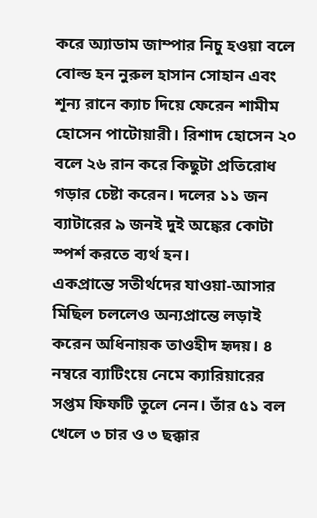করে অ্যাডাম জাম্পার নিচু হওয়া বলে বোল্ড হন নুরুল হাসান সোহান এবং শূন্য রানে ক্যাচ দিয়ে ফেরেন শামীম হোসেন পাটোয়ারী। রিশাদ হোসেন ২০ বলে ২৬ রান করে কিছুটা প্রতিরোধ গড়ার চেষ্টা করেন। দলের ১১ জন ব্যাটারের ৯ জনই দুই অঙ্কের কোটা স্পর্শ করতে ব্যর্থ হন।
একপ্রান্তে সতীর্থদের যাওয়া-আসার মিছিল চললেও অন্যপ্রান্তে লড়াই করেন অধিনায়ক তাওহীদ হৃদয়। ৪ নম্বরে ব্যাটিংয়ে নেমে ক্যারিয়ারের সপ্তম ফিফটি তুলে নেন। তাঁর ৫১ বল খেলে ৩ চার ও ৩ ছক্কার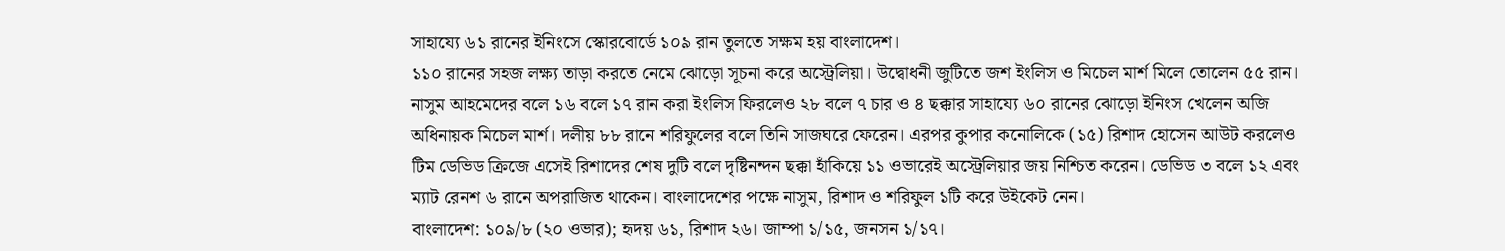সাহায্যে ৬১ রানের ইনিংসে স্কোরবোর্ডে ১০৯ রান তুলতে সক্ষম হয় বাংলাদেশ।
১১০ রানের সহজ লক্ষ্য তাড়া করতে নেমে ঝোড়ো সূচনা করে অস্ট্রেলিয়া। উদ্বোধনী জুটিতে জশ ইংলিস ও মিচেল মার্শ মিলে তোলেন ৫৫ রান। নাসুম আহমেদের বলে ১৬ বলে ১৭ রান করা ইংলিস ফিরলেও ২৮ বলে ৭ চার ও ৪ ছক্কার সাহায্যে ৬০ রানের ঝোড়ো ইনিংস খেলেন অজি অধিনায়ক মিচেল মার্শ। দলীয় ৮৮ রানে শরিফুলের বলে তিনি সাজঘরে ফেরেন। এরপর কুপার কনোলিকে (১৫) রিশাদ হোসেন আউট করলেও টিম ডেভিড ক্রিজে এসেই রিশাদের শেষ দুটি বলে দৃষ্টিনন্দন ছক্কা হাঁকিয়ে ১১ ওভারেই অস্ট্রেলিয়ার জয় নিশ্চিত করেন। ডেভিড ৩ বলে ১২ এবং ম্যাট রেনশ ৬ রানে অপরাজিত থাকেন। বাংলাদেশের পক্ষে নাসুম, রিশাদ ও শরিফুল ১টি করে উইকেট নেন।
বাংলাদেশ: ১০৯/৮ (২০ ওভার); হৃদয় ৬১, রিশাদ ২৬। জাম্পা ১/১৫, জনসন ১/১৭।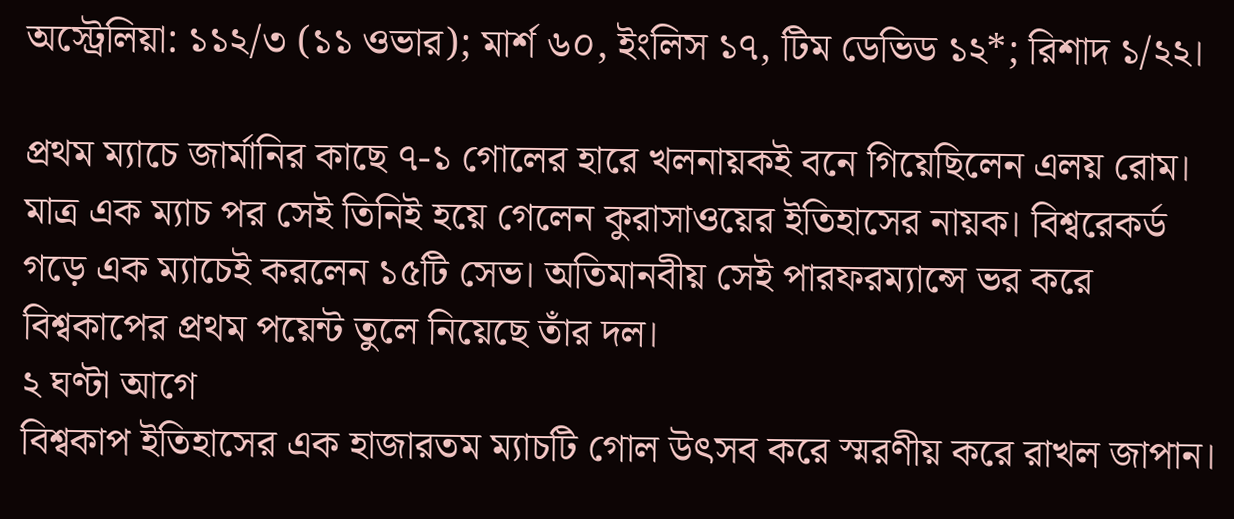অস্ট্রেলিয়া: ১১২/৩ (১১ ওভার); মার্শ ৬০, ইংলিস ১৭, টিম ডেভিড ১২*; রিশাদ ১/২২।

প্রথম ম্যাচে জার্মানির কাছে ৭-১ গোলের হারে খলনায়কই বনে গিয়েছিলেন এলয় রোম। মাত্র এক ম্যাচ পর সেই তিনিই হয়ে গেলেন কুরাসাওয়ের ইতিহাসের নায়ক। বিশ্বরেকর্ড গড়ে এক ম্যাচেই করলেন ১৫টি সেভ। অতিমানবীয় সেই পারফরম্যান্সে ভর করে বিশ্বকাপের প্রথম পয়েন্ট তুলে নিয়েছে তাঁর দল।
২ ঘণ্টা আগে
বিশ্বকাপ ইতিহাসের এক হাজারতম ম্যাচটি গোল উৎসব করে স্মরণীয় করে রাখল জাপান।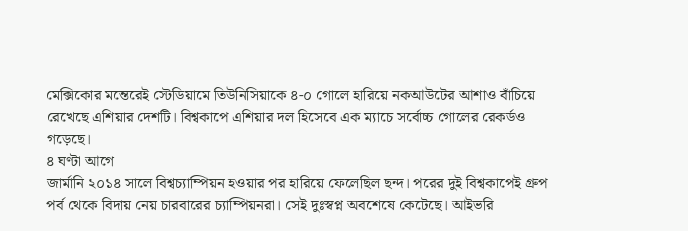মেক্সিকোর মন্তেরেই স্টেডিয়ামে তিউনিসিয়াকে ৪-০ গোলে হারিয়ে নকআউটের আশাও বাঁচিয়ে রেখেছে এশিয়ার দেশটি। বিশ্বকাপে এশিয়ার দল হিসেবে এক ম্যাচে সর্বোচ্চ গোলের রেকর্ডও গড়েছে।
৪ ঘণ্টা আগে
জার্মানি ২০১৪ সালে বিশ্বচ্যাম্পিয়ন হওয়ার পর হারিয়ে ফেলেছিল ছন্দ। পরের দুই বিশ্বকাপেই গ্রুপ পর্ব থেকে বিদায় নেয় চারবারের চ্যাম্পিয়নরা। সেই দুঃস্বপ্ন অবশেষে কেটেছে। আইভরি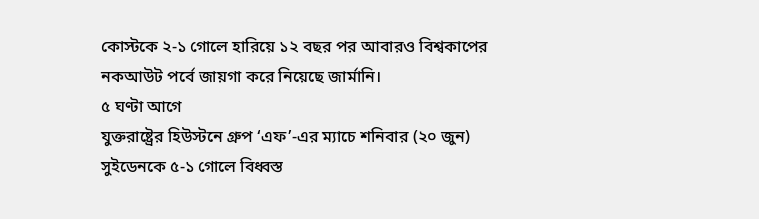কোস্টকে ২-১ গোলে হারিয়ে ১২ বছর পর আবারও বিশ্বকাপের নকআউট পর্বে জায়গা করে নিয়েছে জার্মানি।
৫ ঘণ্টা আগে
যুক্তরাষ্ট্রের হিউস্টনে গ্রুপ ‘এফ’-এর ম্যাচে শনিবার (২০ জুন) সুইডেনকে ৫-১ গোলে বিধ্বস্ত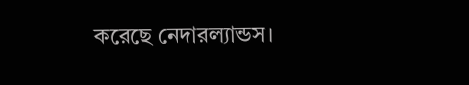করেছে নেদারল্যান্ডস।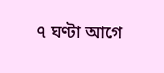৭ ঘণ্টা আগে